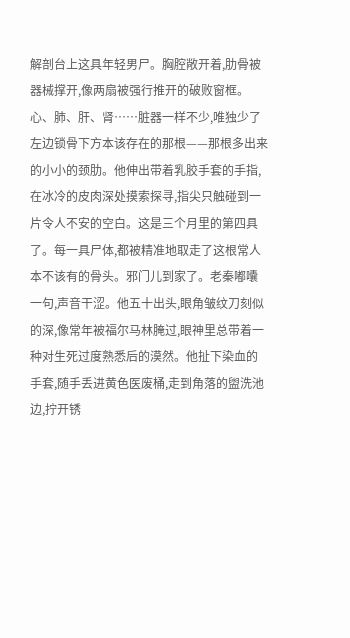解剖台上这具年轻男尸。胸腔敞开着,肋骨被器械撑开,像两扇被强行推开的破败窗框。心、肺、肝、肾……脏器一样不少,唯独少了左边锁骨下方本该存在的那根——那根多出来的小小的颈肋。他伸出带着乳胶手套的手指,在冰冷的皮肉深处摸索探寻,指尖只触碰到一片令人不安的空白。这是三个月里的第四具了。每一具尸体,都被精准地取走了这根常人本不该有的骨头。邪门儿到家了。老秦嘟囔一句,声音干涩。他五十出头,眼角皱纹刀刻似的深,像常年被福尔马林腌过,眼神里总带着一种对生死过度熟悉后的漠然。他扯下染血的手套,随手丢进黄色医废桶,走到角落的盥洗池边,拧开锈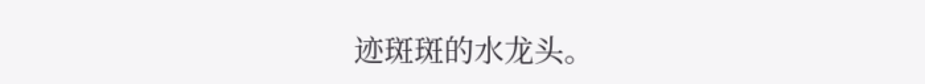迹斑斑的水龙头。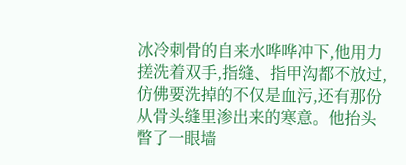冰冷刺骨的自来水哗哗冲下,他用力搓洗着双手,指缝、指甲沟都不放过,仿佛要洗掉的不仅是血污,还有那份从骨头缝里渗出来的寒意。他抬头瞥了一眼墙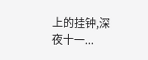上的挂钟,深夜十一...